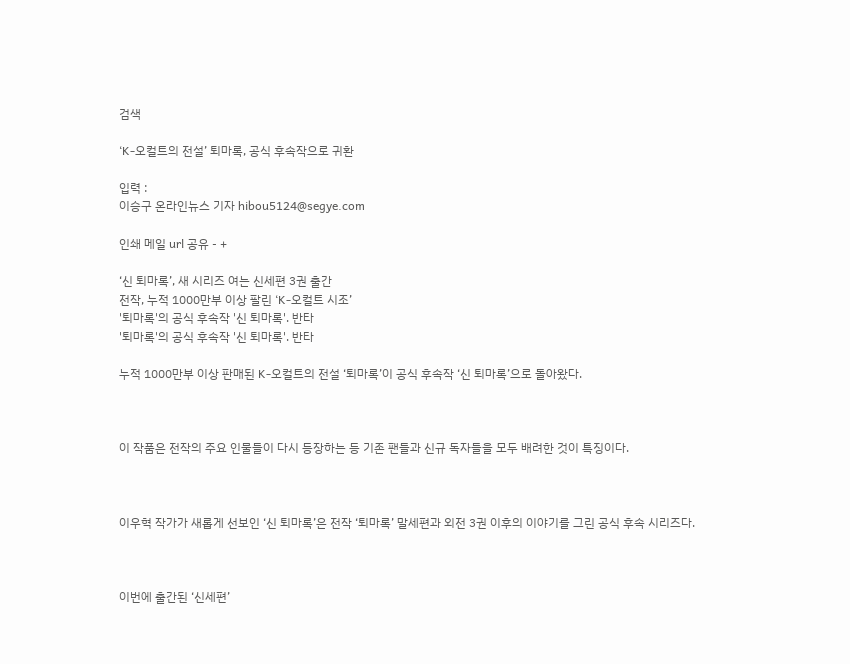검색

‘K-오컬트의 전설’ 퇴마록, 공식 후속작으로 귀환

입력 :
이승구 온라인뉴스 기자 hibou5124@segye.com

인쇄 메일 url 공유 - +

‘신 퇴마록’, 새 시리즈 여는 신세편 3권 출간
전작, 누적 1000만부 이상 팔린 ‘K-오컬트 시조’
'퇴마록'의 공식 후속작 '신 퇴마록'. 반타
'퇴마록'의 공식 후속작 '신 퇴마록'. 반타

누적 1000만부 이상 판매된 K-오컬트의 전설 ‘퇴마록’이 공식 후속작 ‘신 퇴마록’으로 돌아왔다.



이 작품은 전작의 주요 인물들이 다시 등장하는 등 기존 팬들과 신규 독자들을 모두 배려한 것이 특징이다.



이우혁 작가가 새롭게 선보인 ‘신 퇴마록’은 전작 ‘퇴마록’ 말세편과 외전 3권 이후의 이야기를 그린 공식 후속 시리즈다.



이번에 출간된 ‘신세편’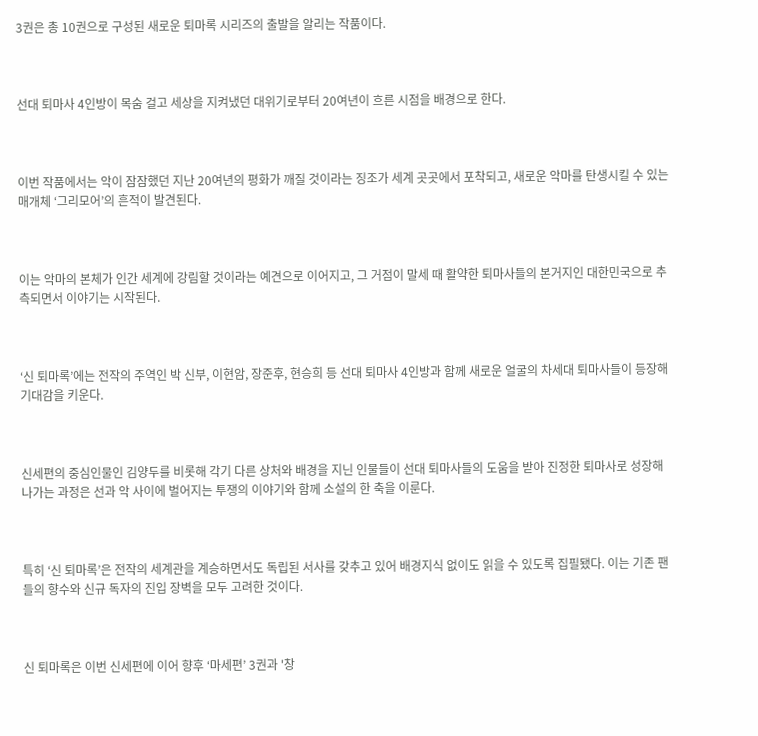3권은 총 10권으로 구성된 새로운 퇴마록 시리즈의 출발을 알리는 작품이다.



선대 퇴마사 4인방이 목숨 걸고 세상을 지켜냈던 대위기로부터 20여년이 흐른 시점을 배경으로 한다.



이번 작품에서는 악이 잠잠했던 지난 20여년의 평화가 깨질 것이라는 징조가 세계 곳곳에서 포착되고, 새로운 악마를 탄생시킬 수 있는 매개체 ‘그리모어’의 흔적이 발견된다.



이는 악마의 본체가 인간 세계에 강림할 것이라는 예견으로 이어지고, 그 거점이 말세 때 활약한 퇴마사들의 본거지인 대한민국으로 추측되면서 이야기는 시작된다.



‘신 퇴마록’에는 전작의 주역인 박 신부, 이현암, 장준후, 현승희 등 선대 퇴마사 4인방과 함께 새로운 얼굴의 차세대 퇴마사들이 등장해 기대감을 키운다.



신세편의 중심인물인 김양두를 비롯해 각기 다른 상처와 배경을 지닌 인물들이 선대 퇴마사들의 도움을 받아 진정한 퇴마사로 성장해 나가는 과정은 선과 악 사이에 벌어지는 투쟁의 이야기와 함께 소설의 한 축을 이룬다.



특히 ‘신 퇴마록’은 전작의 세계관을 계승하면서도 독립된 서사를 갖추고 있어 배경지식 없이도 읽을 수 있도록 집필됐다. 이는 기존 팬들의 향수와 신규 독자의 진입 장벽을 모두 고려한 것이다.



신 퇴마록은 이번 신세편에 이어 향후 ‘마세편’ 3권과 '창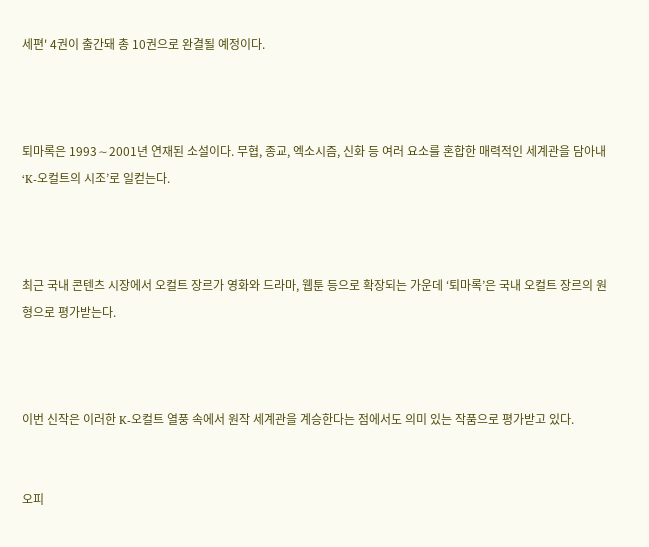세편' 4권이 출간돼 총 10권으로 완결될 예정이다.



퇴마록은 1993∼2001년 연재된 소설이다. 무협, 종교, 엑소시즘, 신화 등 여러 요소를 혼합한 매력적인 세계관을 담아내 ‘K-오컬트의 시조’로 일컫는다.



최근 국내 콘텐츠 시장에서 오컬트 장르가 영화와 드라마, 웹툰 등으로 확장되는 가운데 ‘퇴마록’은 국내 오컬트 장르의 원형으로 평가받는다.



이번 신작은 이러한 K-오컬트 열풍 속에서 원작 세계관을 계승한다는 점에서도 의미 있는 작품으로 평가받고 있다.


오피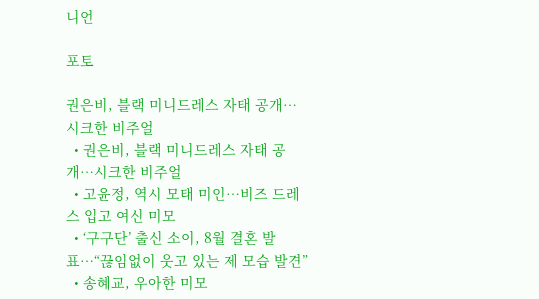니언

포토

권은비, 블랙 미니드레스 자태 공개…시크한 비주얼
  • 권은비, 블랙 미니드레스 자태 공개…시크한 비주얼
  • 고윤정, 역시 모태 미인…비즈 드레스 입고 여신 미모
  • ‘구구단’ 출신 소이, 8월 결혼 발표…“끊임없이 웃고 있는 제 모습 발견”
  • 송혜교, 우아한 미모